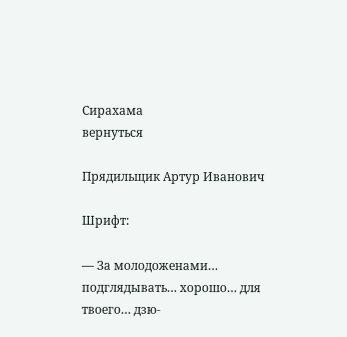Сирахама
вернуться

Прядильщик Артур Иванович

Шрифт:

— За молодоженами… подглядывать… хорошо… для твоего… дзю-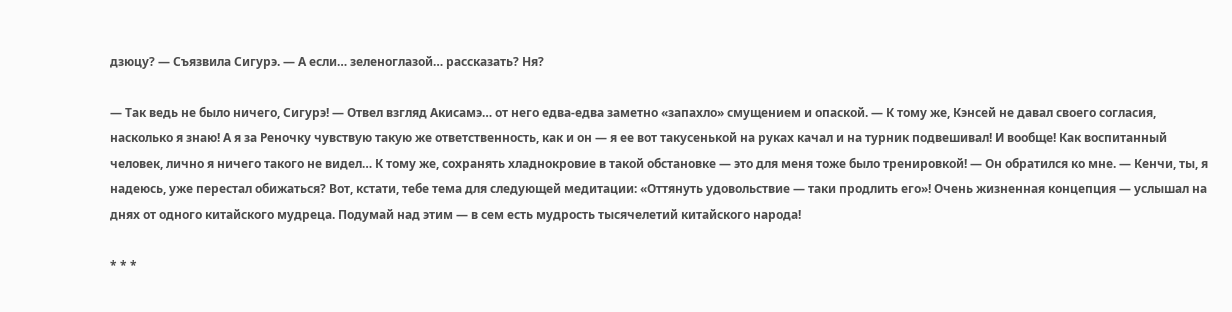дзюцу? — Съязвила Сигурэ. — А если… зеленоглазой… рассказать? Ня?

— Так ведь не было ничего, Сигурэ! — Отвел взгляд Акисамэ… от него едва-едва заметно «запахло» смущением и опаской. — К тому же, Кэнсей не давал своего согласия, насколько я знаю! А я за Реночку чувствую такую же ответственность, как и он — я ее вот такусенькой на руках качал и на турник подвешивал! И вообще! Как воспитанный человек, лично я ничего такого не видел… К тому же, сохранять хладнокровие в такой обстановке — это для меня тоже было тренировкой! — Он обратился ко мне. — Кенчи, ты, я надеюсь, уже перестал обижаться? Вот, кстати, тебе тема для следующей медитации: «Оттянуть удовольствие — таки продлить его»! Очень жизненная концепция — услышал на днях от одного китайского мудреца. Подумай над этим — в сем есть мудрость тысячелетий китайского народа!

* * *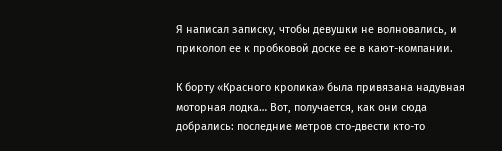Я написал записку, чтобы девушки не волновались, и приколол ее к пробковой доске ее в кают-компании.

К борту «Красного кролика» была привязана надувная моторная лодка… Вот, получается, как они сюда добрались: последние метров сто-двести кто-то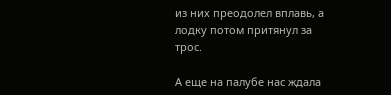из них преодолел вплавь, а лодку потом притянул за трос.

А еще на палубе нас ждала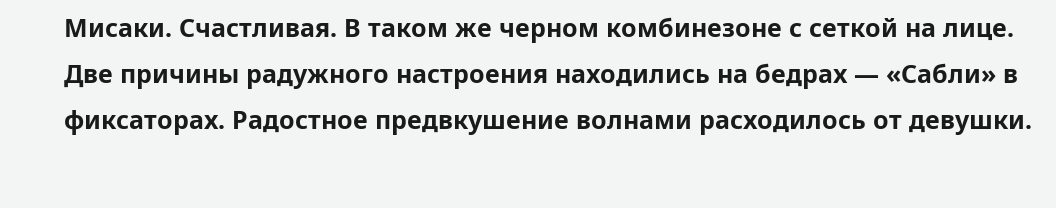Мисаки. Счастливая. В таком же черном комбинезоне с сеткой на лице. Две причины радужного настроения находились на бедрах — «Сабли» в фиксаторах. Радостное предвкушение волнами расходилось от девушки.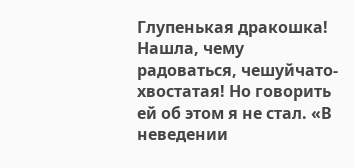Глупенькая дракошка! Нашла, чему радоваться, чешуйчато-хвостатая! Но говорить ей об этом я не стал. «В неведении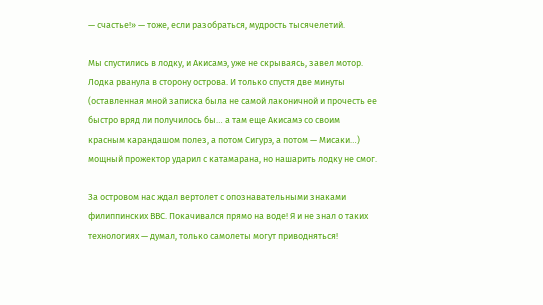— счастье!» — тоже, если разобраться, мудрость тысячелетий.

Мы спустились в лодку, и Акисамэ, уже не скрываясь, завел мотор. Лодка рванула в сторону острова. И только спустя две минуты (оставленная мной записка была не самой лаконичной и прочесть ее быстро вряд ли получилось бы… а там еще Акисамэ со своим красным карандашом полез, а потом Сигурэ, а потом — Мисаки…) мощный прожектор ударил с катамарана, но нашарить лодку не смог.

За островом нас ждал вертолет с опознавательными знаками филиппинских ВВС. Покачивался прямо на воде! Я и не знал о таких технологиях — думал, только самолеты могут приводняться!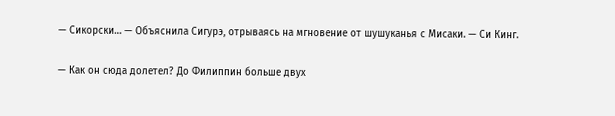— Сикорски… — Объяснила Сигурэ, отрываясь на мгновение от шушуканья с Мисаки. — Си Кинг.

— Как он сюда долетел? До Филиппин больше двух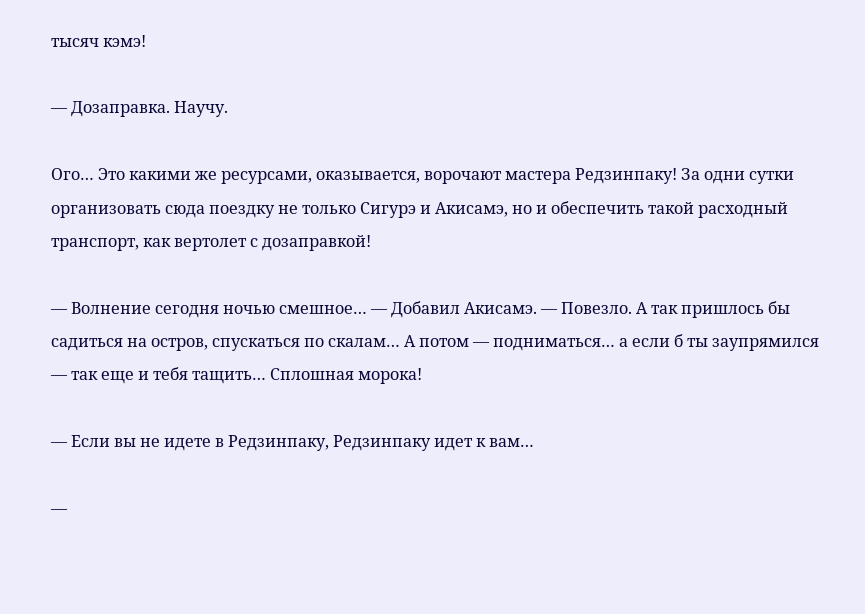тысяч кэмэ!

— Дозаправка. Научу.

Ого… Это какими же ресурсами, оказывается, ворочают мастера Редзинпаку! За одни сутки организовать сюда поездку не только Сигурэ и Акисамэ, но и обеспечить такой расходный транспорт, как вертолет с дозаправкой!

— Волнение сегодня ночью смешное… — Добавил Акисамэ. — Повезло. А так пришлось бы садиться на остров, спускаться по скалам… А потом — подниматься… а если б ты заупрямился — так еще и тебя тащить… Сплошная морока!

— Если вы не идете в Редзинпаку, Редзинпаку идет к вам…

—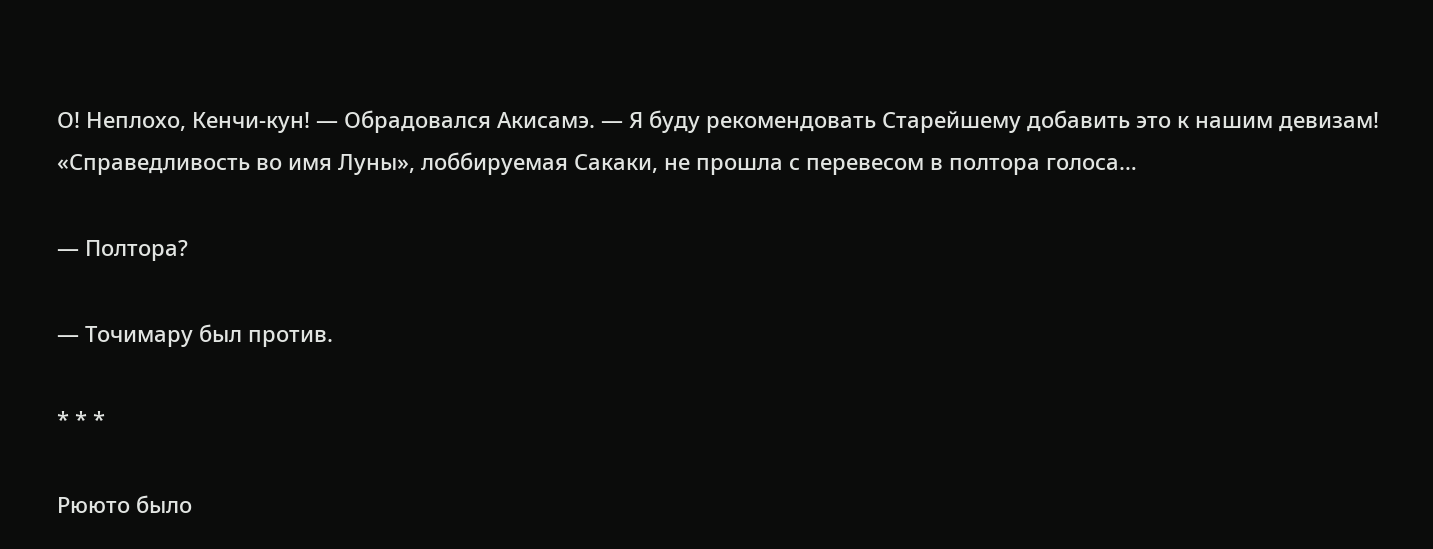О! Неплохо, Кенчи-кун! — Обрадовался Акисамэ. — Я буду рекомендовать Старейшему добавить это к нашим девизам! «Справедливость во имя Луны», лоббируемая Сакаки, не прошла с перевесом в полтора голоса…

— Полтора?

— Точимару был против.

* * *

Рююто было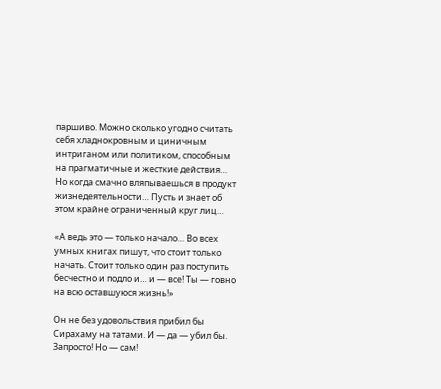паршиво. Можно сколько угодно считать себя хладнокровным и циничным интриганом или политиком, способным на прагматичные и жесткие действия… Но когда смачно вляпываешься в продукт жизнедеятельности… Пусть и знает об этом крайне ограниченный круг лиц…

«А ведь это — только начало… Во всех умных книгах пишут, что стоит только начать. Стоит только один раз поступить бесчестно и подло и… и — все! Ты — говно на всю оставшуюся жизнь!»

Он не без удовольствия прибил бы Сирахаму на татами. И — да — убил бы. Запросто! Но — сам!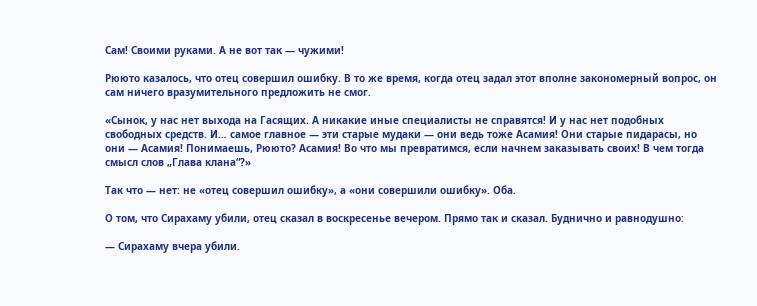Сам! Своими руками. А не вот так — чужими!

Рююто казалось, что отец совершил ошибку. В то же время, когда отец задал этот вполне закономерный вопрос, он сам ничего вразумительного предложить не смог.

«Сынок, у нас нет выхода на Гасящих. А никакие иные специалисты не справятся! И у нас нет подобных свободных средств. И… самое главное — эти старые мудаки — они ведь тоже Асамия! Они старые пидарасы, но они — Асамия! Понимаешь, Рююто? Асамия! Во что мы превратимся, если начнем заказывать своих! В чем тогда смысл слов „Глава клана“?»

Так что — нет: не «отец совершил ошибку», а «они совершили ошибку». Оба.

О том, что Сирахаму убили, отец сказал в воскресенье вечером. Прямо так и сказал. Буднично и равнодушно:

— Сирахаму вчера убили.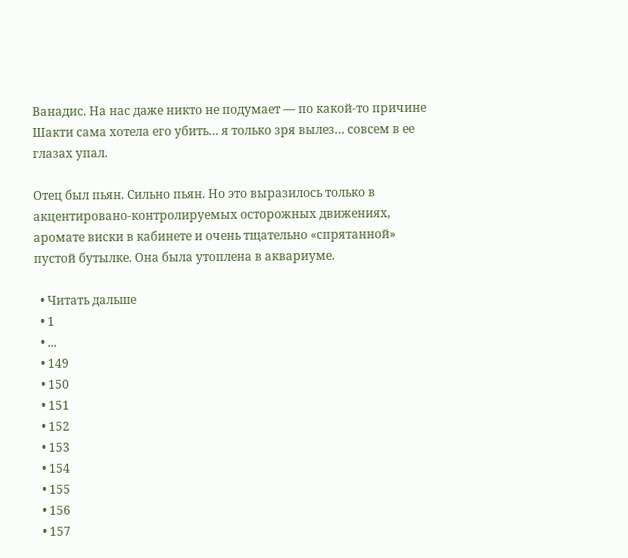Ванадис. На нас даже никто не подумает — по какой-то причине Шакти сама хотела его убить… я только зря вылез… совсем в ее глазах упал.

Отец был пьян. Сильно пьян. Но это выразилось только в акцентировано-контролируемых осторожных движениях, аромате виски в кабинете и очень тщательно «спрятанной» пустой бутылке. Она была утоплена в аквариуме.

  • Читать дальше
  • 1
  • ...
  • 149
  • 150
  • 151
  • 152
  • 153
  • 154
  • 155
  • 156
  • 157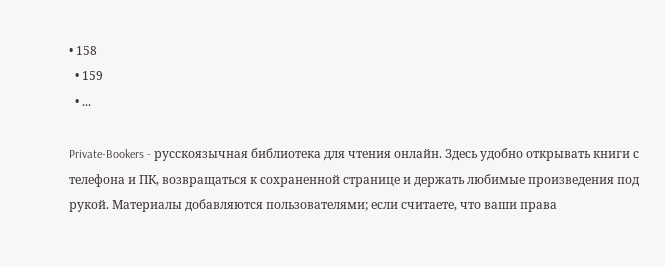• 158
  • 159
  • ...

Private-Bookers - русскоязычная библиотека для чтения онлайн. Здесь удобно открывать книги с телефона и ПК, возвращаться к сохраненной странице и держать любимые произведения под рукой. Материалы добавляются пользователями; если считаете, что ваши права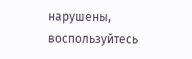нарушены, воспользуйтесь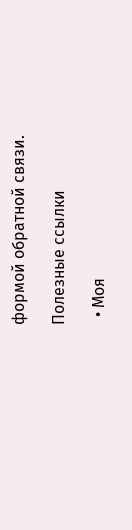формой обратной связи.

Полезные ссылки

  • Моя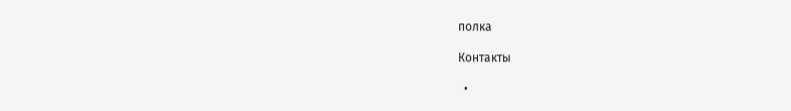полка

Контакты

  •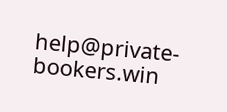help@private-bookers.win